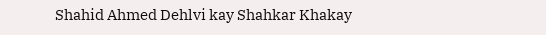Shahid Ahmed Dehlvi kay Shahkar Khakay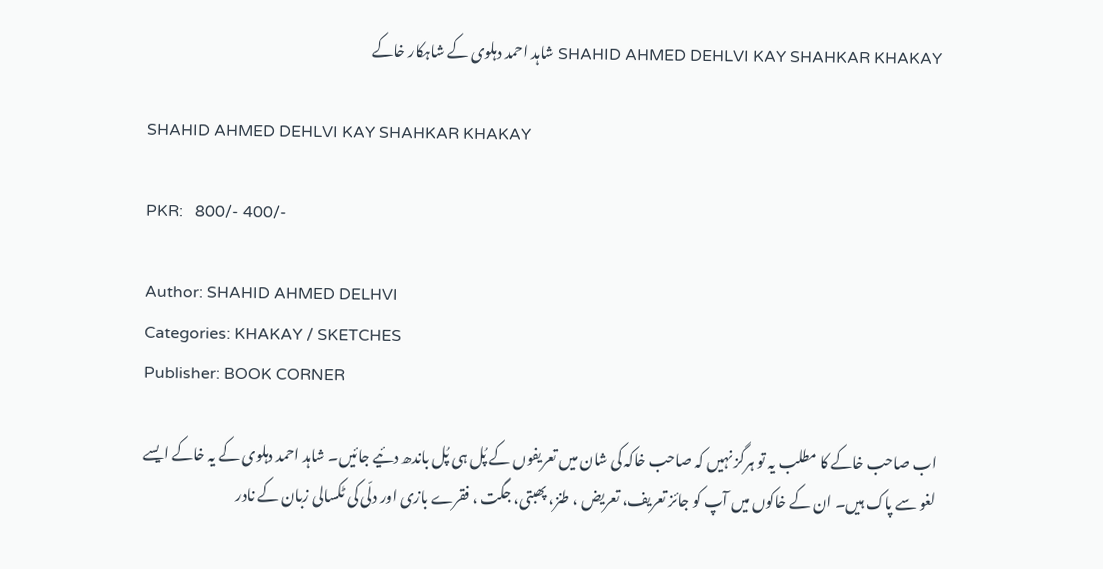SHAHID AHMED DEHLVI KAY SHAHKAR KHAKAY شاہد احمد دہلوی کے شاہکار خاکے

SHAHID AHMED DEHLVI KAY SHAHKAR KHAKAY

PKR:   800/- 400/-

Author: SHAHID AHMED DELHVI
Categories: KHAKAY / SKETCHES
Publisher: BOOK CORNER

اب صاحب خاکے کا مطلب یہ تو ہرگز نہیں کہ صاحب خاکہ کی شان میں تعریفوں کے پُل ہی پُل باندھ دئیے جائیں۔ شاہد احمد دہلوی کے یہ خاکے ایسے لغو سے پاک ہیں۔ ان کے خاکوں میں آپ کو جائز تعریف، تعریض ، طنز، پھبتی، جگت ، فقرے بازی اور دلّی کی ٹکسالی زبان کے نادر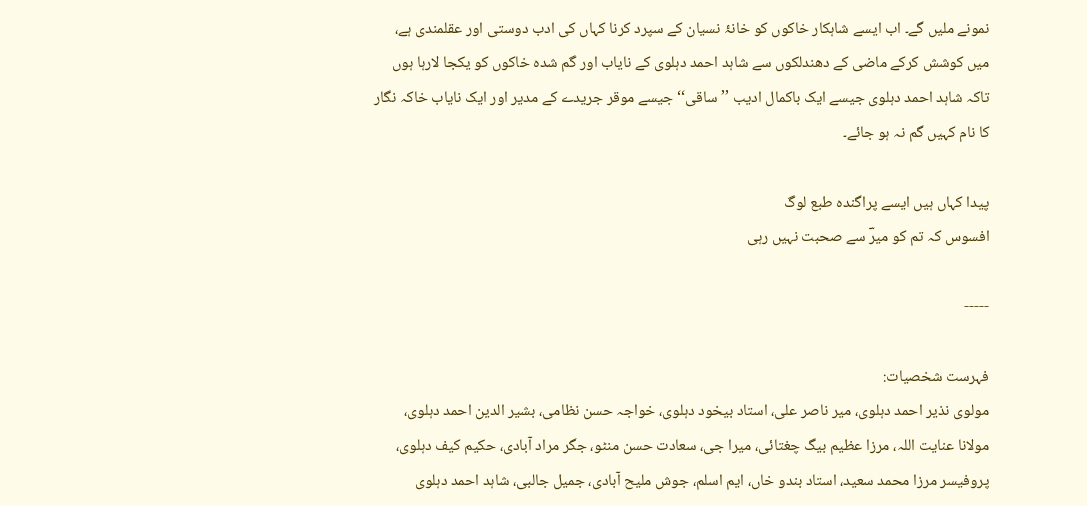نمونے ملیں گے۔ اب ایسے شاہکار خاکوں کو خانۂ نسیان کے سپرد کرنا کہاں کی ادب دوستی اور عقلمندی ہے، میں کوشش کرکے ماضی کے دھندلکوں سے شاہد احمد دہلوی کے نایاب اور گم شدہ خاکوں کو یکجا لارہا ہوں تاکہ شاہد احمد دہلوی جیسے ایک باکمال ادیب ’’ساقی‘‘ جیسے موقر جریدے کے مدیر اور ایک نایاب خاکہ نگار کا نام کہیں گم نہ ہو جائے۔

پیدا کہاں ہیں ایسے پراگندہ طبع لوگ
افسوس کہ تم کو میرؔ سے صحبت نہیں رہی

-----

فہرست شخصیات:
مولوی نذیر احمد دہلوی، میر ناصر علی، استاد بیخود دہلوی، خواجہ حسن نظامی، بشیر الدین احمد دہلوی، مولانا عنایت اللہ، مرزا عظیم بیگ چغتائی، میرا جی، سعادت حسن منٹو، جگر مراد آبادی، حکیم کیف دہلوی، پروفیسر مرزا محمد سعید، استاد بندو خاں، ایم اسلم، جوش ملیح آبادی، جمیل جالبی، شاہد احمد دہلوی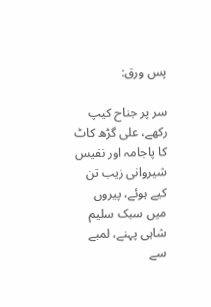پس ورق:

سر پر جناح کیپ رکھے، علی گڑھ کاٹ کا پاجامہ اور نفیس شیروانی زیب تن کیے ہوئے، پیروں میں سبک سلیم شاہی پہنے، لمبے سے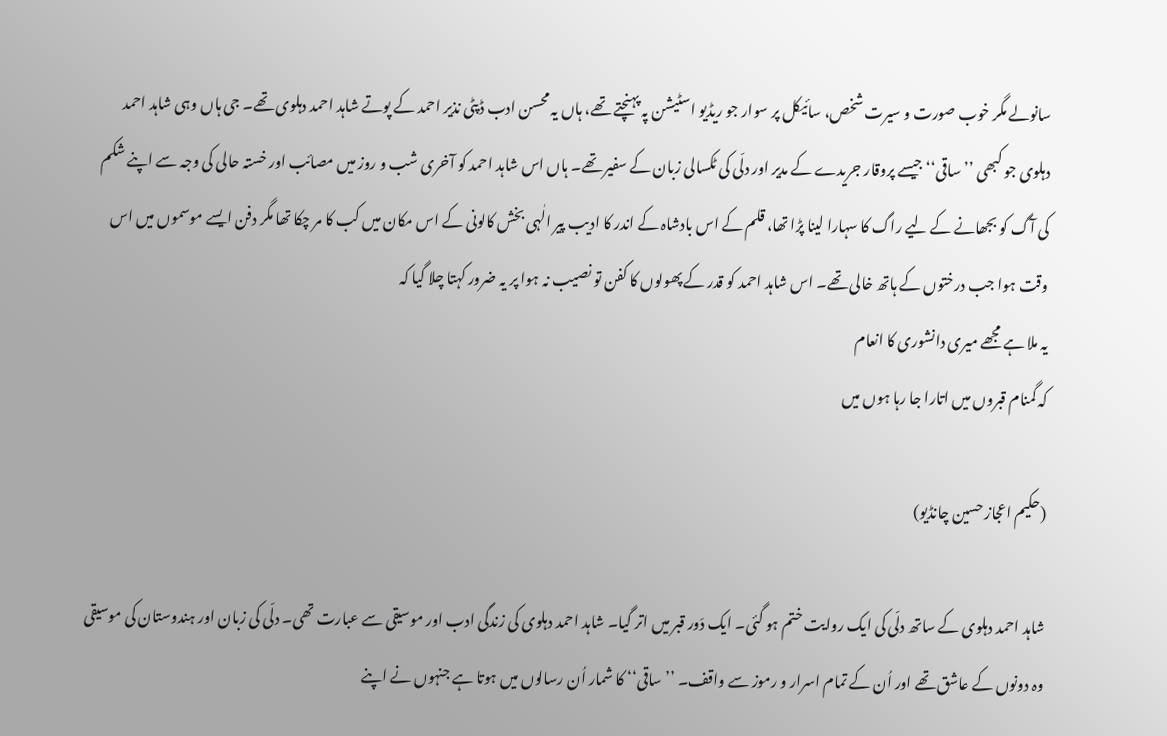سانولے مگر خوب صورت و سیرت شخص، سائیکل پر سوار جو ریڈیو اسٹیشن پہ پہنچتے تھے، ہاں یہ محسن ادب ڈپٹی نذیر احمد کے پوتے شاہد احمد دہلوی تھے۔ جی ہاں وہی شاہد احمد دہلوی جو کبھی ’’ساقی‘‘ جیسے پروقار جریدے کے مدیر اور دلّی کی ٹکسالی زبان کے سفیر تھے۔ ہاں اس شاہد احمد کو آخری شب و روز میں مصائب اور خستہ حالی کی وجہ سے اپنے شکم کی آگ کو بجھانے کے لیے راگ کا سہارا لینا پڑا تھا، قلم کے اس بادشاہ کے اندر کا ادیب پیر الٰہی بخش کالونی کے اس مکان میں کب کا مر چکا تھا مگر دفن ایسے موسموں میں اس وقت ہوا جب درختوں کے ہاتھ خالی تھے۔ اس شاہد احمد کو قدر کے پھولوں کا کفن تو نصیب نہ ہوا پر یہ ضرور کہتا چلا گیا کہ
یہ ملا ہے مجھے میری دانشوری کا انعام
کہ گمنام قبروں میں اتارا جا رہا ہوں میں

(حکیم اعجاز حسین چانڈیو)

شاہد احمد دہلوی کے ساتھ دلّی کی ایک روایت ختم ہو گئی۔ ایک دَور قبر میں اتر گیا۔ شاہد احمد دہلوی کی زندگی ادب اور موسیقی سے عبارت تھی۔ دلّی کی زبان اور ہندوستان کی موسیقی وہ دونوں کے عاشق تھے اور اُن کے تمام اسرار و رموز سے واقف۔ ’’ساقی‘‘ کا شمار اُن رسالوں میں ہوتا ہے جنہوں نے اپنے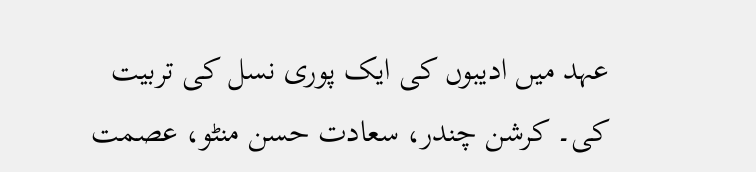عہد میں ادیبوں کی ایک پوری نسل کی تربیت کی۔ کرشن چندر، سعادت حسن منٹو، عصمت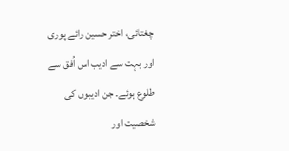چغتائی، اختر حسین رائے پوری اور بہت سے ادیب اس اُفق سے طلوع ہوئے۔ جن ادیبوں کی شخصیت اور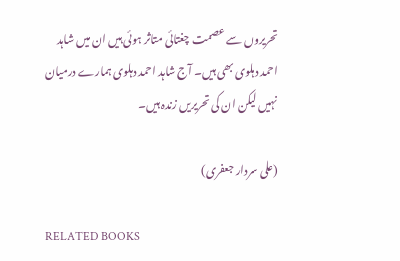تحریروں سے عصمت چغتائی متاثر ہوئی ہیں ان میں شاہد احمد دہلوی بھی ہیں۔ آج شاہد احمد دہلوی ہمارے درمیان نہیں لیکن ان کی تحریریں زندہ ہیں۔

(علی سردار جعفری)

RELATED BOOKS